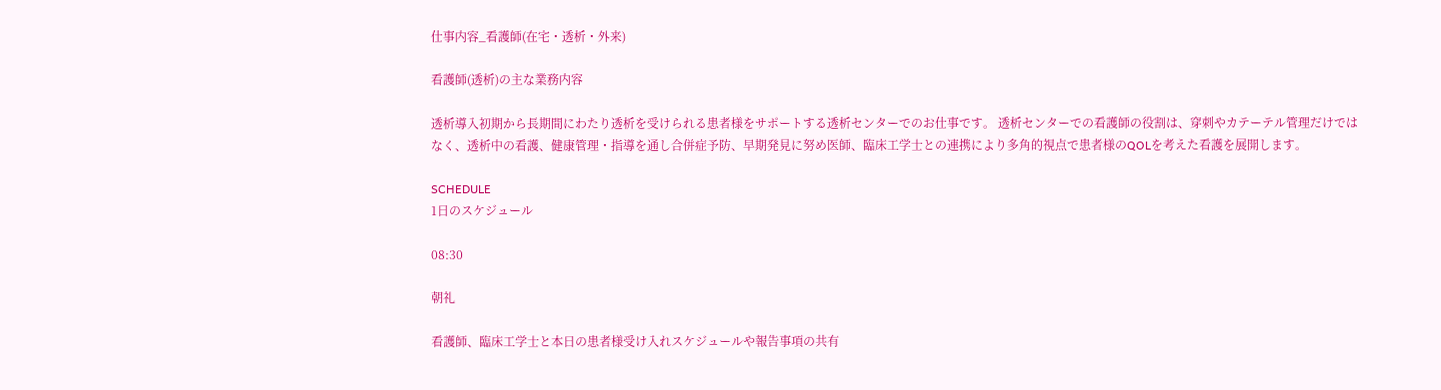仕事内容_看護師(在宅・透析・外来)

看護師(透析)の主な業務内容

透析導入初期から長期間にわたり透析を受けられる患者様をサポートする透析センターでのお仕事です。 透析センターでの看護師の役割は、穿刺やカテーテル管理だけではなく、透析中の看護、健康管理・指導を通し合併症予防、早期発見に努め医師、臨床工学士との連携により多角的視点で患者様のQOLを考えた看護を展開します。

SCHEDULE
1日のスケジュール

08:30

朝礼

看護師、臨床工学士と本日の患者様受け入れスケジュールや報告事項の共有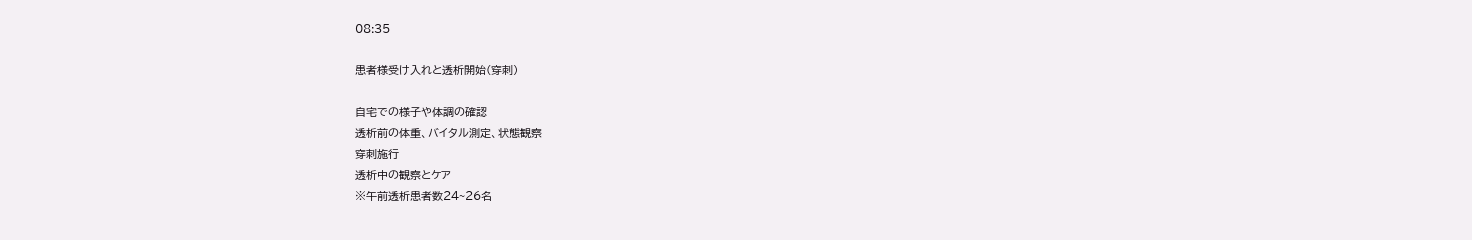08:35

患者様受け入れと透析開始(穿刺)

自宅での様子や体調の確認
透析前の体重、バイタル測定、状態観察
穿刺施行
透析中の観察とケア
※午前透析患者数24~26名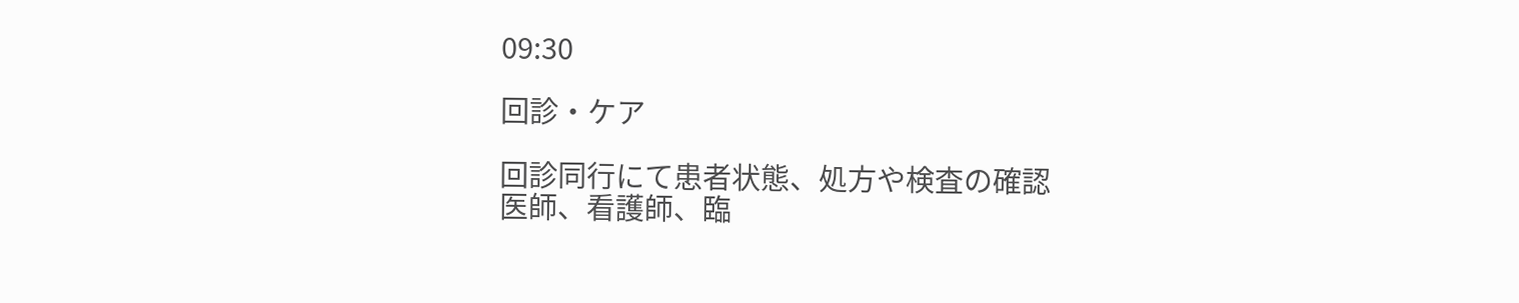09:30

回診・ケア

回診同行にて患者状態、処方や検査の確認
医師、看護師、臨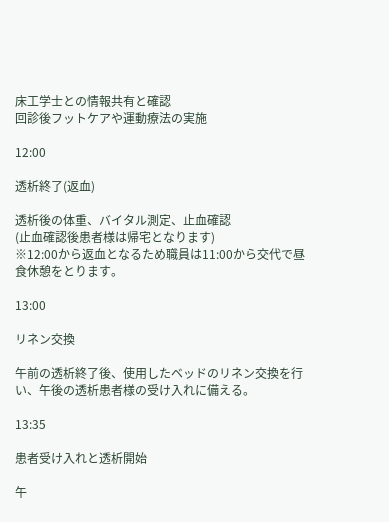床工学士との情報共有と確認
回診後フットケアや運動療法の実施

12:00

透析終了(返血)

透析後の体重、バイタル測定、止血確認
(止血確認後患者様は帰宅となります)
※12:00から返血となるため職員は11:00から交代で昼食休憩をとります。

13:00

リネン交換

午前の透析終了後、使用したベッドのリネン交換を行い、午後の透析患者様の受け入れに備える。

13:35

患者受け入れと透析開始

午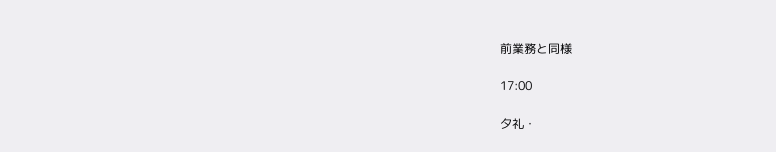前業務と同様

17:00

夕礼・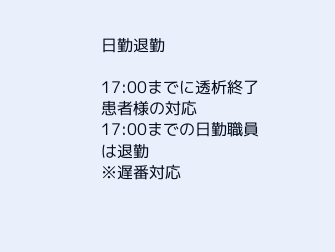日勤退勤

17:00までに透析終了患者様の対応
17:00までの日勤職員は退勤
※遅番対応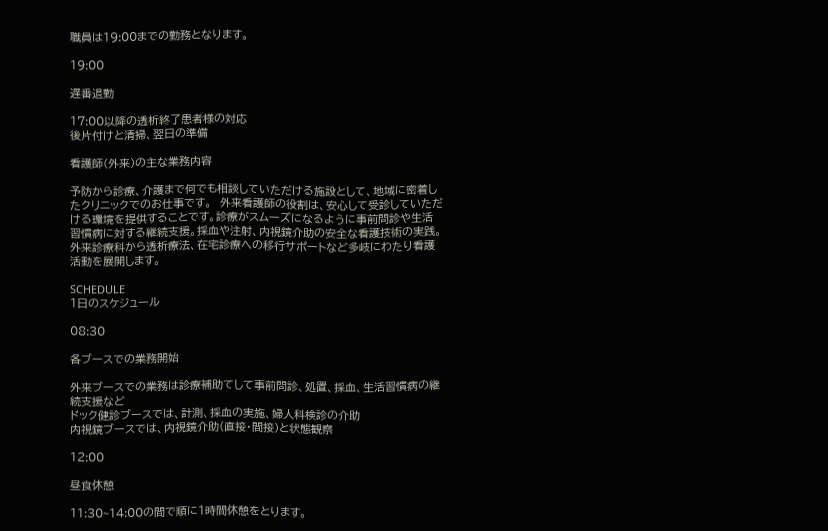職員は19:00までの勤務となります。

19:00

遅番退勤

17:00以降の透析終了患者様の対応
後片付けと清掃、翌日の準備

看護師(外来)の主な業務内容

予防から診療、介護まで何でも相談していただける施設として、地域に密着したクリニックでのお仕事です。  外来看護師の役割は、安心して受診していただける環境を提供することです。診療がスムーズになるように事前問診や生活習慣病に対する継続支援。採血や注射、内視鏡介助の安全な看護技術の実践。外来診療科から透析療法、在宅診療への移行サポートなど多岐にわたり看護活動を展開します。

SCHEDULE
1日のスケジュール

08:30

各ブースでの業務開始

外来ブースでの業務は診療補助てして事前問診、処置、採血、生活習慣病の継続支援など
ドック健診ブースでは、計測、採血の実施、婦人科検診の介助
内視鏡ブースでは、内視鏡介助(直接・間接)と状態観察

12:00

昼食休憩

11:30~14:00の間で順に1時間休憩をとります。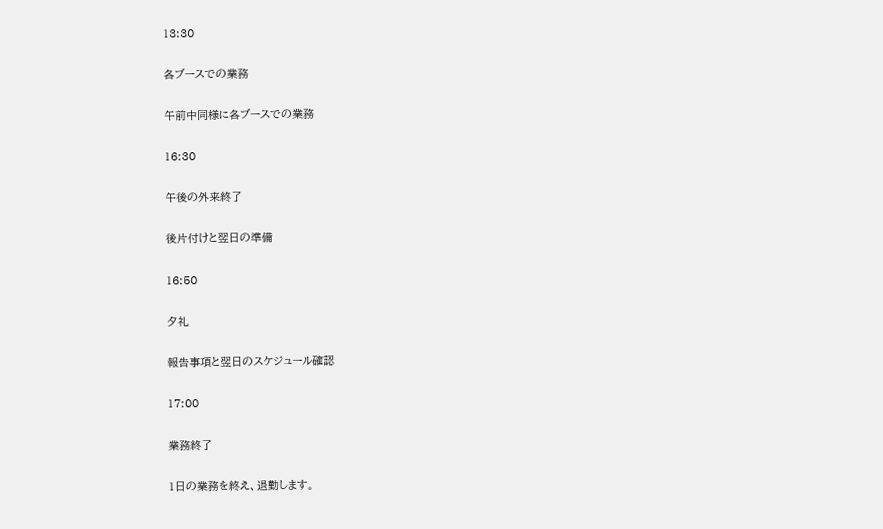13:30

各ブースでの業務

午前中同様に各ブースでの業務

16:30

午後の外来終了

後片付けと翌日の準備

16:50

夕礼

報告事項と翌日のスケジュール確認

17:00

業務終了

1日の業務を終え、退勤します。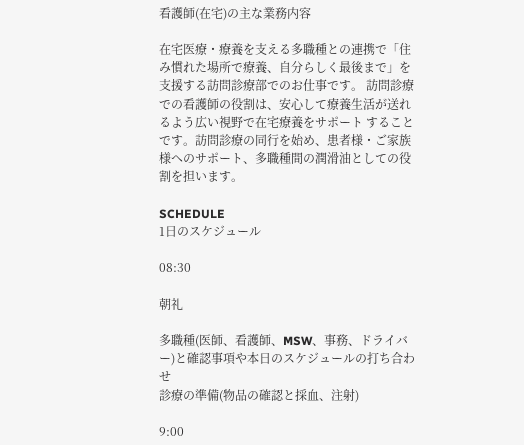看護師(在宅)の主な業務内容

在宅医療・療養を支える多職種との連携で「住み慣れた場所で療養、自分らしく最後まで」を支援する訪問診療部でのお仕事です。 訪問診療での看護師の役割は、安心して療養生活が送れるよう広い視野で在宅療養をサポート することです。訪問診療の同行を始め、患者様・ご家族様へのサポート、多職種間の潤滑油としての役割を担います。

SCHEDULE
1日のスケジュール

08:30

朝礼

多職種(医師、看護師、MSW、事務、ドライバー)と確認事項や本日のスケジュールの打ち合わせ
診療の準備(物品の確認と採血、注射)

9:00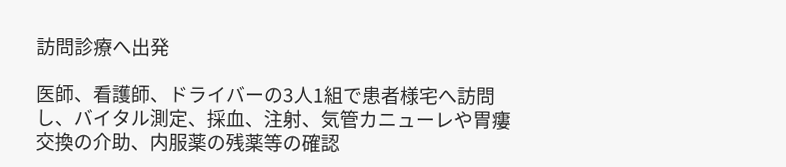訪問診療へ出発

医師、看護師、ドライバーの3人1組で患者様宅へ訪問し、バイタル測定、採血、注射、気管カニューレや胃瘻交換の介助、内服薬の残薬等の確認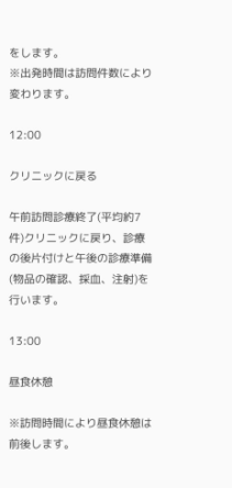をします。
※出発時間は訪問件数により変わります。

12:00

クリニックに戻る

午前訪問診療終了(平均約7件)クリニックに戻り、診療の後片付けと午後の診療準備(物品の確認、採血、注射)を行います。

13:00

昼食休憩

※訪問時間により昼食休憩は前後します。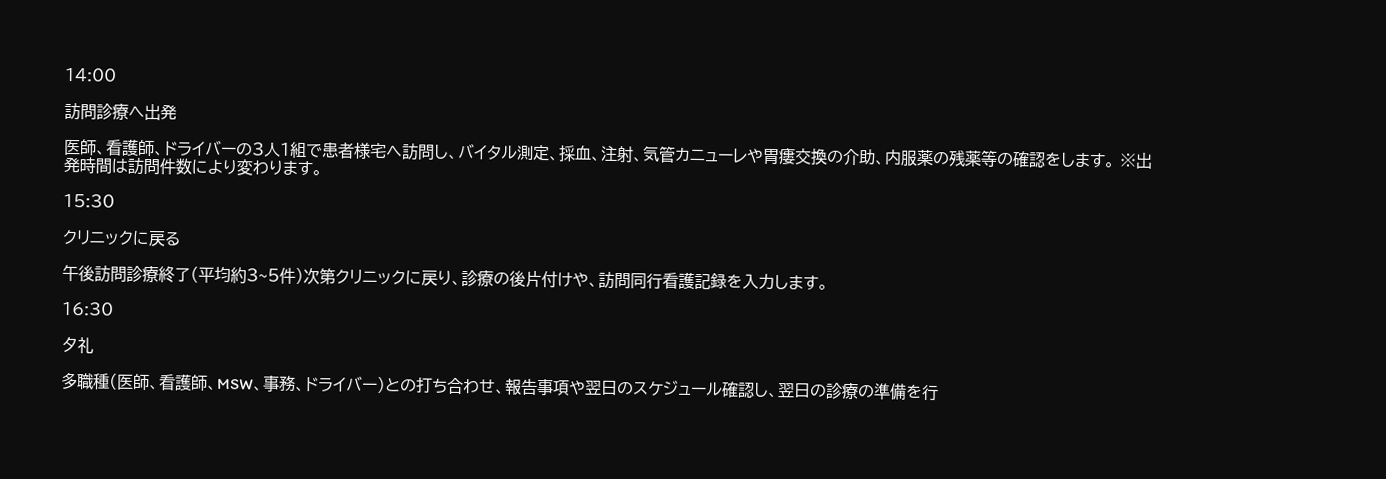14:00

訪問診療へ出発

医師、看護師、ドライバーの3人1組で患者様宅へ訪問し、バイタル測定、採血、注射、気管カニューレや胃瘻交換の介助、内服薬の残薬等の確認をします。 ※出発時間は訪問件数により変わります。

15:30

クリニックに戻る

午後訪問診療終了(平均約3~5件)次第クリニックに戻り、診療の後片付けや、訪問同行看護記録を入力します。

16:30

夕礼

多職種(医師、看護師、MSW、事務、ドライバー)との打ち合わせ、報告事項や翌日のスケジュール確認し、翌日の診療の準備を行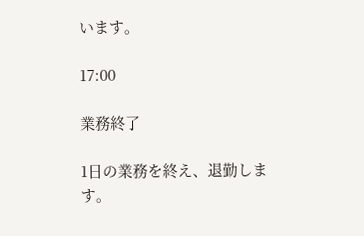います。

17:00

業務終了

1日の業務を終え、退勤します。